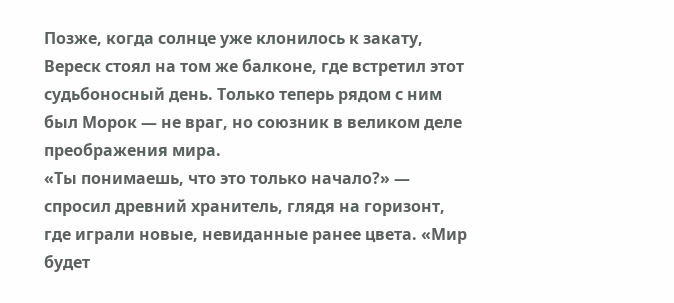Позже, когда солнце уже клонилось к закату, Вереск стоял на том же балконе, где встретил этот судьбоносный день. Только теперь рядом с ним был Морок — не враг, но союзник в великом деле преображения мира.
«Ты понимаешь, что это только начало?» — спросил древний хранитель, глядя на горизонт, где играли новые, невиданные ранее цвета. «Мир будет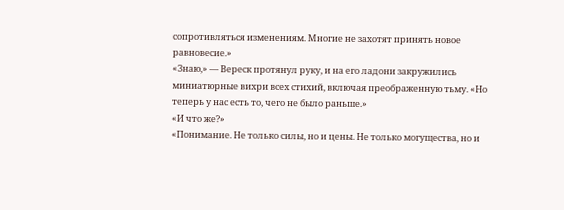сопротивляться изменениям. Многие не захотят принять новое равновесие.»
«Знаю,» — Вереск протянул руку, и на его ладони закружились миниатюрные вихри всех стихий, включая преображенную тьму. «Но теперь у нас есть то, чего не было раньше.»
«И что же?»
«Понимание. Не только силы, но и цены. Не только могущества, но и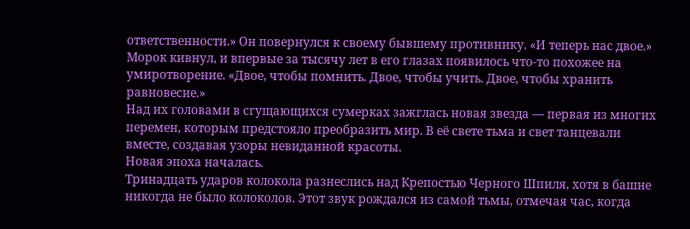ответственности.» Он повернулся к своему бывшему противнику. «И теперь нас двое.»
Морок кивнул, и впервые за тысячу лет в его глазах появилось что-то похожее на умиротворение. «Двое, чтобы помнить. Двое, чтобы учить. Двое, чтобы хранить равновесие.»
Над их головами в сгущающихся сумерках зажглась новая звезда — первая из многих перемен, которым предстояло преобразить мир. В её свете тьма и свет танцевали вместе, создавая узоры невиданной красоты.
Новая эпоха началась.
Тринадцать ударов колокола разнеслись над Крепостью Черного Шпиля, хотя в башне никогда не было колоколов. Этот звук рождался из самой тьмы, отмечая час, когда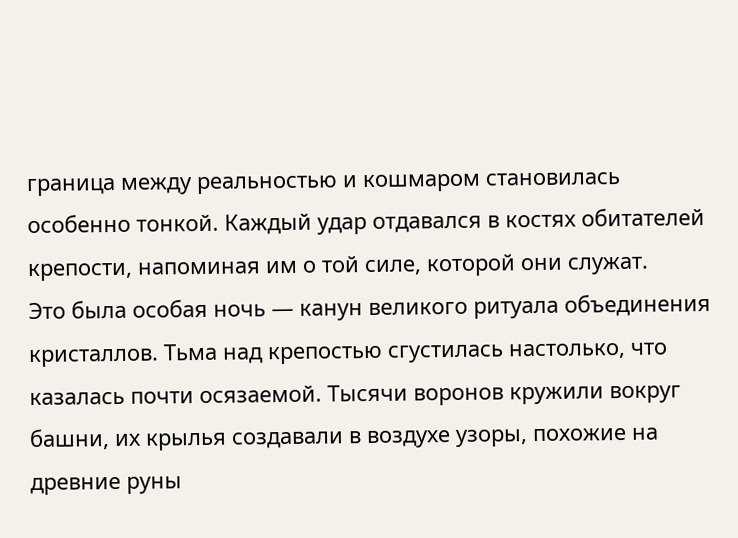граница между реальностью и кошмаром становилась особенно тонкой. Каждый удар отдавался в костях обитателей крепости, напоминая им о той силе, которой они служат.
Это была особая ночь — канун великого ритуала объединения кристаллов. Тьма над крепостью сгустилась настолько, что казалась почти осязаемой. Тысячи воронов кружили вокруг башни, их крылья создавали в воздухе узоры, похожие на древние руны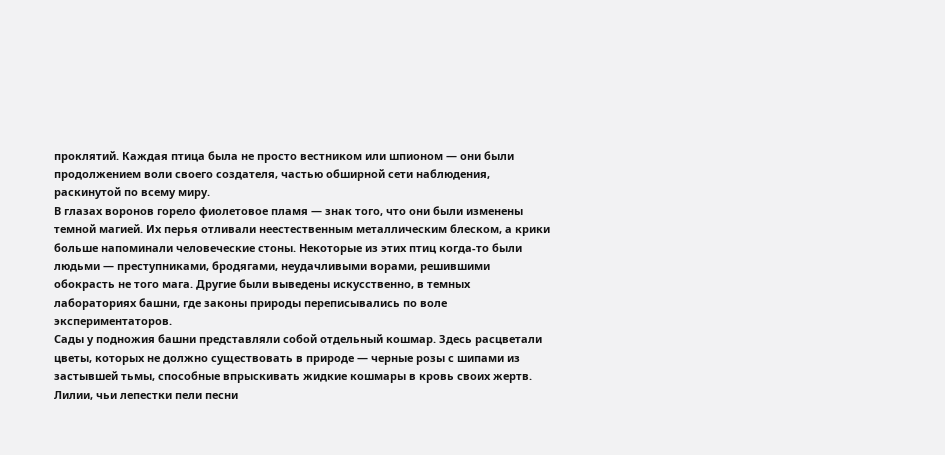проклятий. Каждая птица была не просто вестником или шпионом — они были продолжением воли своего создателя, частью обширной сети наблюдения, раскинутой по всему миру.
В глазах воронов горело фиолетовое пламя — знак того, что они были изменены темной магией. Их перья отливали неестественным металлическим блеском, а крики больше напоминали человеческие стоны. Некоторые из этих птиц когда-то были людьми — преступниками, бродягами, неудачливыми ворами, решившими обокрасть не того мага. Другие были выведены искусственно, в темных лабораториях башни, где законы природы переписывались по воле экспериментаторов.
Сады у подножия башни представляли собой отдельный кошмар. Здесь расцветали цветы, которых не должно существовать в природе — черные розы с шипами из застывшей тьмы, способные впрыскивать жидкие кошмары в кровь своих жертв. Лилии, чьи лепестки пели песни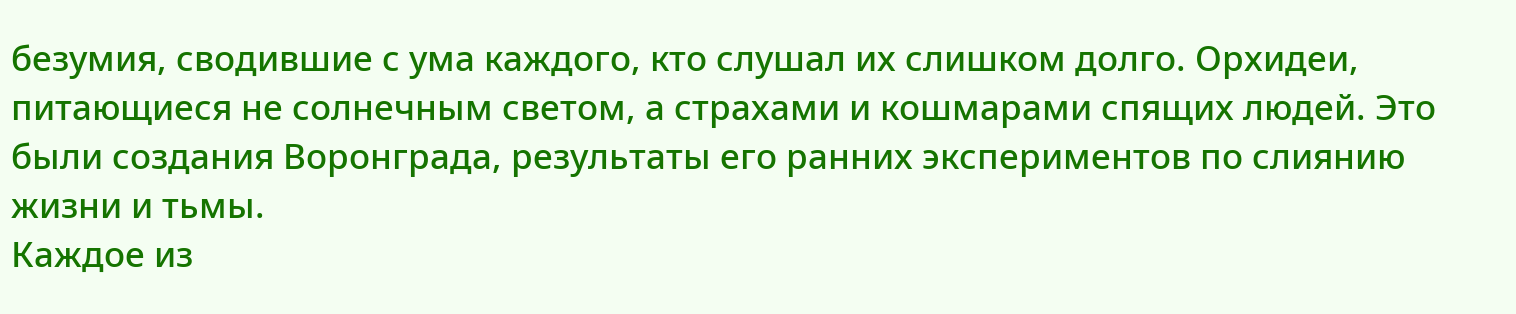безумия, сводившие с ума каждого, кто слушал их слишком долго. Орхидеи, питающиеся не солнечным светом, а страхами и кошмарами спящих людей. Это были создания Воронграда, результаты его ранних экспериментов по слиянию жизни и тьмы.
Каждое из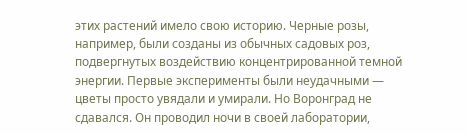этих растений имело свою историю. Черные розы, например, были созданы из обычных садовых роз, подвергнутых воздействию концентрированной темной энергии. Первые эксперименты были неудачными — цветы просто увядали и умирали. Но Воронград не сдавался. Он проводил ночи в своей лаборатории,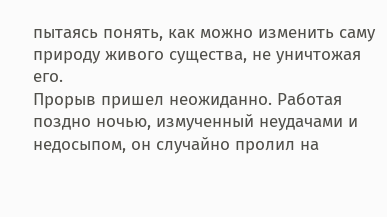пытаясь понять, как можно изменить саму природу живого существа, не уничтожая его.
Прорыв пришел неожиданно. Работая поздно ночью, измученный неудачами и недосыпом, он случайно пролил на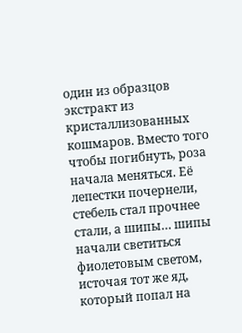один из образцов экстракт из кристаллизованных кошмаров. Вместо того чтобы погибнуть, роза начала меняться. Её лепестки почернели, стебель стал прочнее стали, а шипы… шипы начали светиться фиолетовым светом, источая тот же яд, который попал на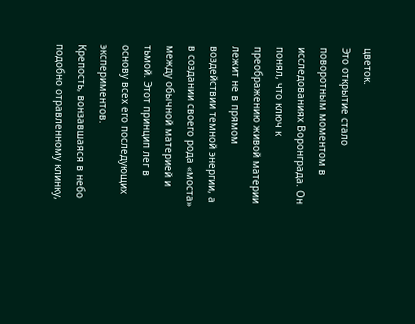цветок.
Это открытие стало поворотным моментом в исследованиях Воронграда. Он понял, что ключ к преображению живой материи лежит не в прямом воздействии темной энергии, а в создании своего рода «моста» между обычной материей и тьмой. Этот принцип лег в основу всех его последующих экспериментов.
Крепость, вонзавшаяся в небо подобно отравленному клинку,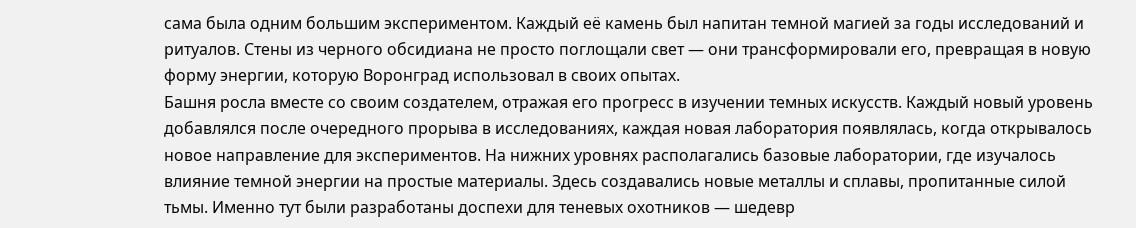сама была одним большим экспериментом. Каждый её камень был напитан темной магией за годы исследований и ритуалов. Стены из черного обсидиана не просто поглощали свет — они трансформировали его, превращая в новую форму энергии, которую Воронград использовал в своих опытах.
Башня росла вместе со своим создателем, отражая его прогресс в изучении темных искусств. Каждый новый уровень добавлялся после очередного прорыва в исследованиях, каждая новая лаборатория появлялась, когда открывалось новое направление для экспериментов. На нижних уровнях располагались базовые лаборатории, где изучалось влияние темной энергии на простые материалы. Здесь создавались новые металлы и сплавы, пропитанные силой тьмы. Именно тут были разработаны доспехи для теневых охотников — шедевр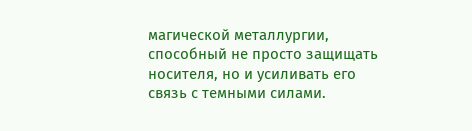магической металлургии, способный не просто защищать носителя, но и усиливать его связь с темными силами.